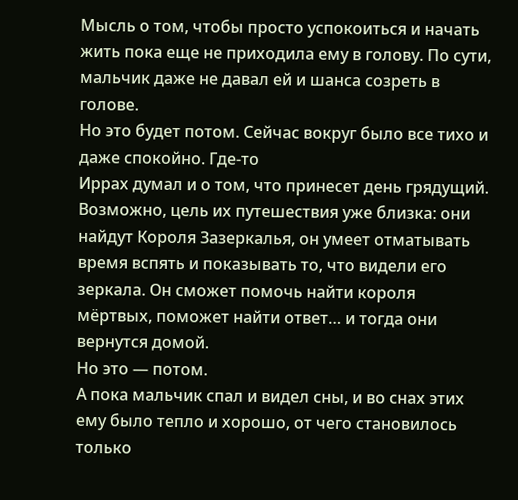Мысль о том, чтобы просто успокоиться и начать жить пока еще не приходила ему в голову. По сути, мальчик даже не давал ей и шанса созреть в голове.
Но это будет потом. Сейчас вокруг было все тихо и даже спокойно. Где-то
Иррах думал и о том, что принесет день грядущий. Возможно, цель их путешествия уже близка: они найдут Короля Зазеркалья, он умеет отматывать время вспять и показывать то, что видели его зеркала. Он сможет помочь найти короля мёртвых, поможет найти ответ… и тогда они вернутся домой.
Но это — потом.
А пока мальчик спал и видел сны, и во снах этих ему было тепло и хорошо, от чего становилось только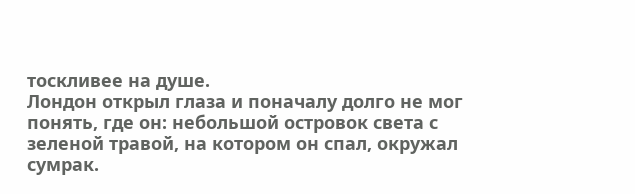тоскливее на душе.
Лондон открыл глаза и поначалу долго не мог понять, где он: небольшой островок света с зеленой травой, на котором он спал, окружал сумрак.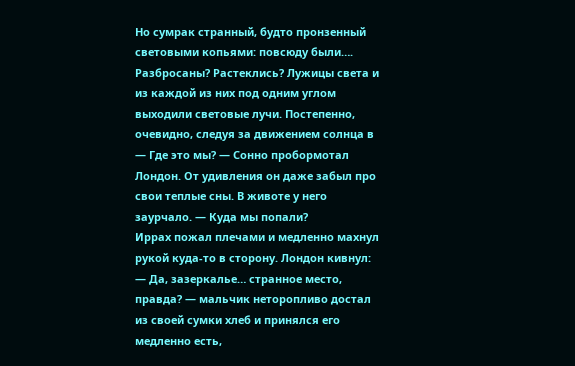Но сумрак странный, будто пронзенный световыми копьями: повсюду были…. Разбросаны? Растеклись? Лужицы света и из каждой из них под одним углом выходили световые лучи. Постепенно, очевидно, следуя за движением солнца в
— Где это мы? — Сонно пробормотал Лондон. От удивления он даже забыл про свои теплые сны. В животе у него заурчало. — Куда мы попали?
Иррах пожал плечами и медленно махнул рукой куда-то в сторону. Лондон кивнул:
— Да, зазеркалье… странное место, правда? — мальчик неторопливо достал из своей сумки хлеб и принялся его медленно есть,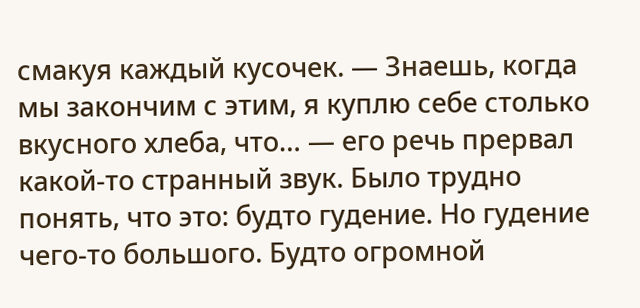смакуя каждый кусочек. — Знаешь, когда мы закончим с этим, я куплю себе столько вкусного хлеба, что… — его речь прервал какой-то странный звук. Было трудно понять, что это: будто гудение. Но гудение чего-то большого. Будто огромной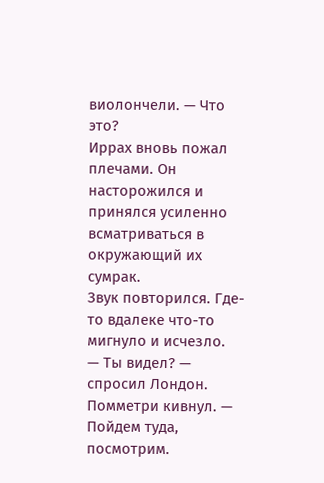виолончели. — Что это?
Иррах вновь пожал плечами. Он насторожился и принялся усиленно всматриваться в окружающий их сумрак.
Звук повторился. Где-то вдалеке что-то мигнуло и исчезло.
— Ты видел? — спросил Лондон. Помметри кивнул. — Пойдем туда, посмотрим.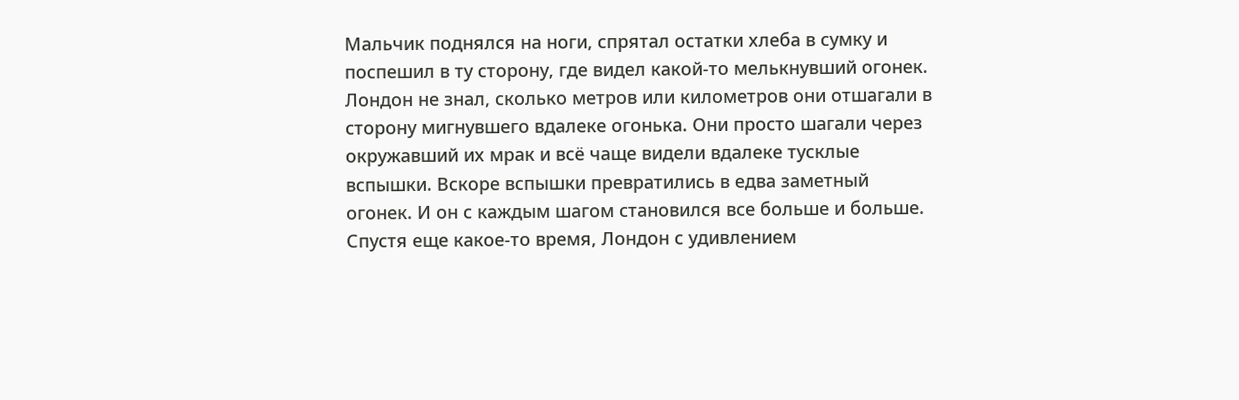Мальчик поднялся на ноги, спрятал остатки хлеба в сумку и поспешил в ту сторону, где видел какой-то мелькнувший огонек.
Лондон не знал, сколько метров или километров они отшагали в сторону мигнувшего вдалеке огонька. Они просто шагали через окружавший их мрак и всё чаще видели вдалеке тусклые вспышки. Вскоре вспышки превратились в едва заметный огонек. И он с каждым шагом становился все больше и больше.
Спустя еще какое-то время, Лондон с удивлением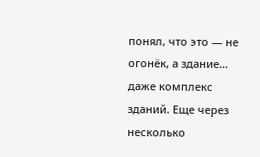понял, что это — не огонёк, а здание… даже комплекс зданий. Еще через несколько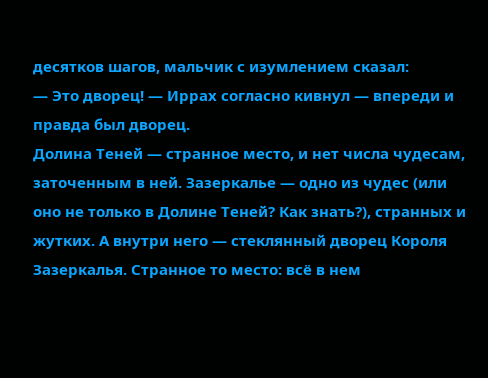десятков шагов, мальчик с изумлением сказал:
— Это дворец! — Иррах согласно кивнул — впереди и правда был дворец.
Долина Теней — странное место, и нет числа чудесам, заточенным в ней. Зазеркалье — одно из чудес (или оно не только в Долине Теней? Как знать?), странных и жутких. А внутри него — стеклянный дворец Короля Зазеркалья. Странное то место: всё в нем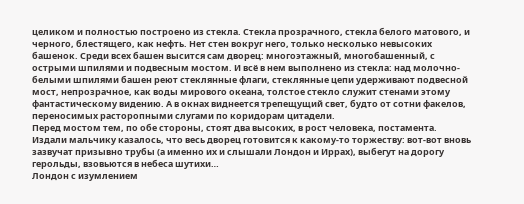целиком и полностью построено из стекла. Стекла прозрачного, стекла белого матового, и черного, блестящего, как нефть. Нет стен вокруг него, только несколько невысоких башенок. Среди всех башен высится сам дворец: многоэтажный, многобашенный, с острыми шпилями и подвесным мостом. И всё в нем выполнено из стекла: над молочно-белыми шпилями башен реют стеклянные флаги, стеклянные цепи удерживают подвесной мост, непрозрачное, как воды мирового океана, толстое стекло служит стенами этому фантастическому видению. А в окнах виднеется трепещущий свет, будто от сотни факелов, переносимых расторопными слугами по коридорам цитадели.
Перед мостом тем, по обе стороны, стоят два высоких, в рост человека, постамента.
Издали мальчику казалось, что весь дворец готовится к какому-то торжеству: вот-вот вновь зазвучат призывно трубы (а именно их и слышали Лондон и Иррах), выбегут на дорогу герольды, взовьются в небеса шутихи…
Лондон с изумлением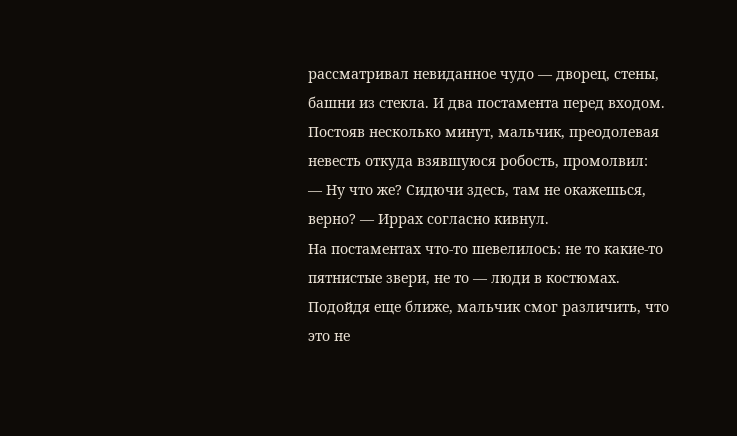рассматривал невиданное чудо — дворец, стены, башни из стекла. И два постамента перед входом. Постояв несколько минут, мальчик, преодолевая невесть откуда взявшуюся робость, промолвил:
— Ну что же? Сидючи здесь, там не окажешься, верно? — Иррах согласно кивнул.
На постаментах что-то шевелилось: не то какие-то пятнистые звери, не то — люди в костюмах. Подойдя еще ближе, мальчик смог различить, что это не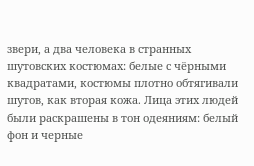звери, а два человека в странных шутовских костюмах: белые с чёрными квадратами, костюмы плотно обтягивали шутов, как вторая кожа. Лица этих людей были раскрашены в тон одеяниям: белый фон и черные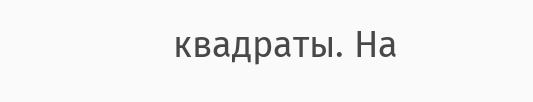квадраты. На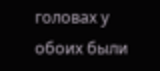головах у обоих были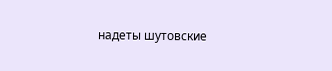надеты шутовские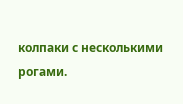колпаки с несколькими рогами.